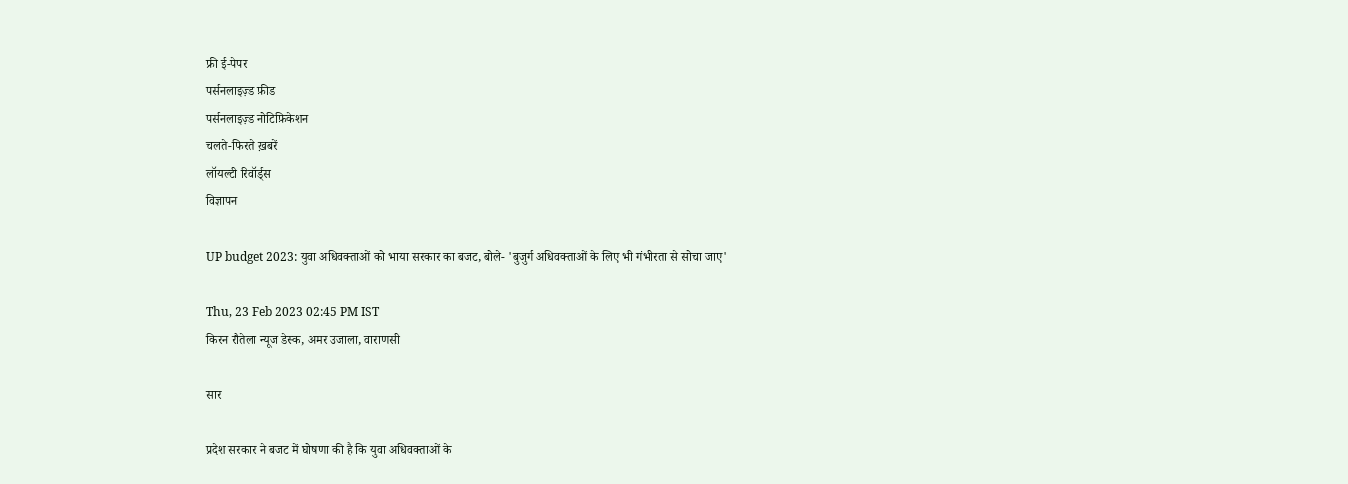फ्री ई-पेपर
पर्सनलाइज़्ड फ़ीड
पर्सनलाइज़्ड नोटिफ़िकेशन
चलते-फिरते ख़बरें
लॉयल्टी रिवॉर्ड्स
विज्ञापन

UP budget 2023: युवा अधिवक्ताओं को भाया सरकार का बजट, बोले- 'बुजुर्ग अधिवक्ताओं के लिए भी गंभीरता से सोचा जाए'

Thu, 23 Feb 2023 02:45 PM IST
किरन रौतेला न्यूज डेस्क, अमर उजाला, वाराणसी

सार

प्रदेश सरकार ने बजट में घोषणा की है कि युवा अधिवक्ताओं के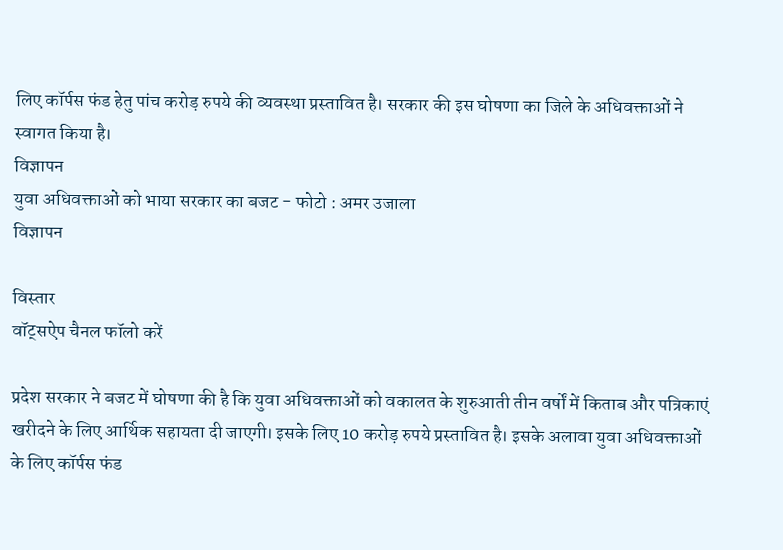लिए कॉर्पस फंड हेतु पांच करोड़ रुपये की व्यवस्था प्रस्तावित है। सरकार की इस घोषणा का जिले के अधिवक्ताओं ने स्वागत किया है।
विज्ञापन
युवा अधिवक्ताओं को भाया सरकार का बजट - फोटो : अमर उजाला
विज्ञापन

विस्तार
वॉट्सऐप चैनल फॉलो करें

प्रदेश सरकार ने बजट में घोषणा की है कि युवा अधिवक्ताओं को वकालत के शुरुआती तीन वर्षों में किताब और पत्रिकाएं खरीदने के लिए आर्थिक सहायता दी जाएगी। इसके लिए 10 करोड़ रुपये प्रस्तावित है। इसके अलावा युवा अधिवक्ताओं के लिए कॉर्पस फंड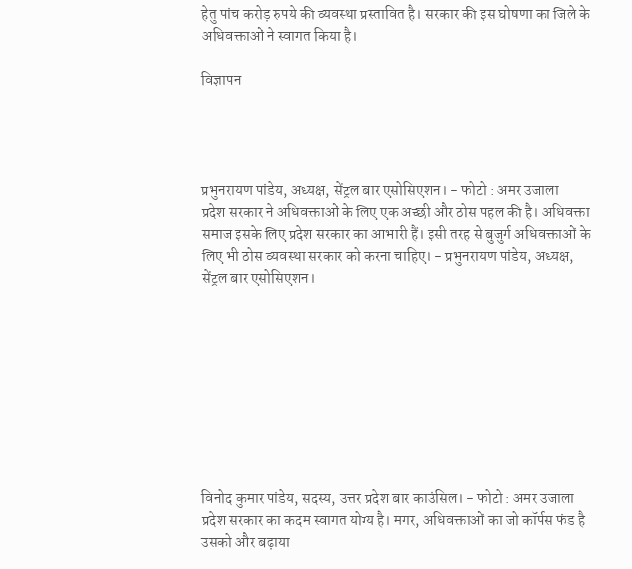हेतु पांच करोड़ रुपये की व्यवस्था प्रस्तावित है। सरकार की इस घोषणा का जिले के अधिवक्ताओं ने स्वागत किया है।

विज्ञापन




प्रभुनरायण पांडेय, अध्यक्ष, सेंट्रल बार एसोसिएशन। - फोटो : अमर उजाला
प्रदेश सरकार ने अधिवक्ताओं के लिए एक अच्छी और ठोस पहल की है। अधिवक्ता समाज इसके लिए प्रदेश सरकार का आभारी हैं। इसी तरह से बुजुर्ग अधिवक्ताओं के लिए भी ठोस व्यवस्था सरकार को करना चाहिए। - प्रभुनरायण पांडेय, अध्यक्ष, सेंट्रल बार एसोसिएशन।









विनोद कुमार पांडेय, सदस्य, उत्तर प्रदेश बार काउंसिल। - फोटो : अमर उजाला
प्रदेश सरकार का कदम स्वागत योग्य है। मगर, अधिवक्ताओं का जो कॉर्पस फंड है उसको और बढ़ाया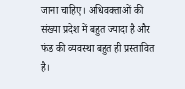जाना चाहिए। अधिवक्ताओं की संख्या प्रदेश में बहुत ज्यादा है और फंड की व्यवस्था बहुत ही प्रस्तावित है।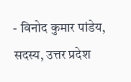- विनोद कुमार पांडेय, सदस्य, उत्तर प्रदेश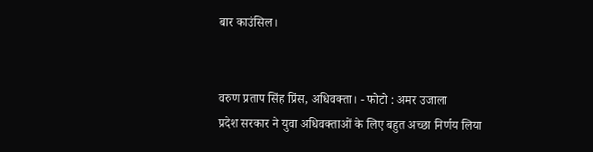बार काउंसिल।


वरुण प्रताप सिंह प्रिंस, अधिवक्ता। - फोटो : अमर उजाला
प्रदेश सरकार ने युवा अधिवक्ताओं के लिए बहुत अच्छा निर्णय लिया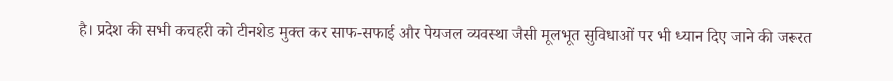है। प्रदेश की सभी कचहरी को टीनशेड मुक्त कर साफ-सफाई और पेयजल व्यवस्था जैसी मूलभूत सुविधाओं पर भी ध्यान दिए जाने की जरूरत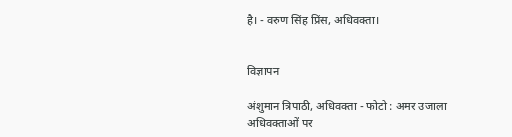है। - वरुण सिंह प्रिंस, अधिवक्ता।


विज्ञापन

अंशुमान त्रिपाठी, अधिवक्ता - फोटो : अमर उजाला
अधिवक्ताओं पर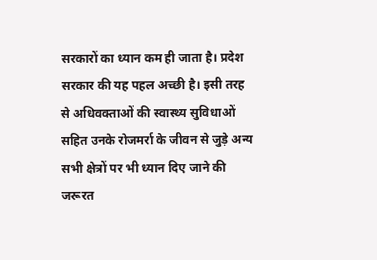सरकारों का ध्यान कम ही जाता है। प्रदेश सरकार की यह पहल अच्छी है। इसी तरह से अधिवक्ताओं की स्वास्थ्य सुविधाओं सहित उनके रोजमर्रा के जीवन से जुड़े अन्य सभी क्षेत्रों पर भी ध्यान दिए जाने की जरूरत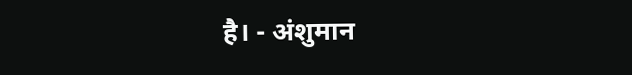है। - अंशुमान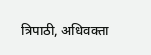त्रिपाठी, अधिवक्ता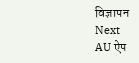विज्ञापन
Next
AU ऐप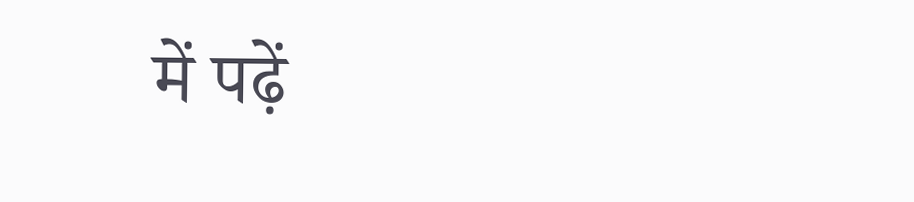में पढ़ें